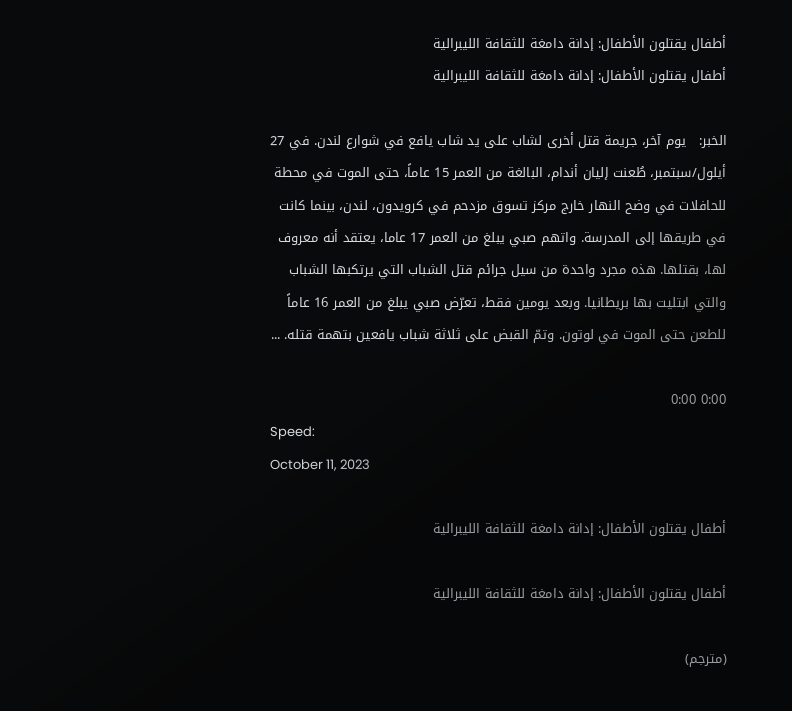أطفال يقتلون الأطفال: إدانة دامغة للثقافة الليبرالية
أطفال يقتلون الأطفال: إدانة دامغة للثقافة الليبرالية

الخبر:   يوم آخر، جريمة قتل أخرى لشاب على يد شاب يافع في شوارع لندن. في 27 أيلول/سبتمبر، طُعنت إليان أندام، البالغة من العمر 15 عاماً، حتى الموت في محطة للحافلات في وضح النهار خارج مركز تسوق مزدحم في كرويدون، لندن، بينما كانت في طريقها إلى المدرسة. واتهم صبي يبلغ من العمر 17 عاما، يعتقد أنه معروف لها، بقتلها. هذه مجرد واحدة من سيل جرائم قتل الشباب التي يرتكبها الشباب والتي ابتليت بها بريطانيا. وبعد يومين فقط، تعرّض صبي يبلغ من العمر 16 عاماً للطعن حتى الموت في لوتون. وتمّ القبض على ثلاثة شباب يافعين بتهمة قتله. ...

0:00 0:00
Speed:
October 11, 2023

أطفال يقتلون الأطفال: إدانة دامغة للثقافة الليبرالية

أطفال يقتلون الأطفال: إدانة دامغة للثقافة الليبرالية

(مترجم)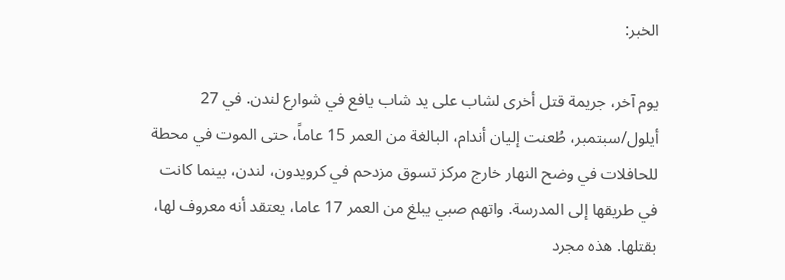الخبر:

يوم آخر، جريمة قتل أخرى لشاب على يد شاب يافع في شوارع لندن. في 27 أيلول/سبتمبر، طُعنت إليان أندام، البالغة من العمر 15 عاماً، حتى الموت في محطة للحافلات في وضح النهار خارج مركز تسوق مزدحم في كرويدون، لندن، بينما كانت في طريقها إلى المدرسة. واتهم صبي يبلغ من العمر 17 عاما، يعتقد أنه معروف لها، بقتلها. هذه مجرد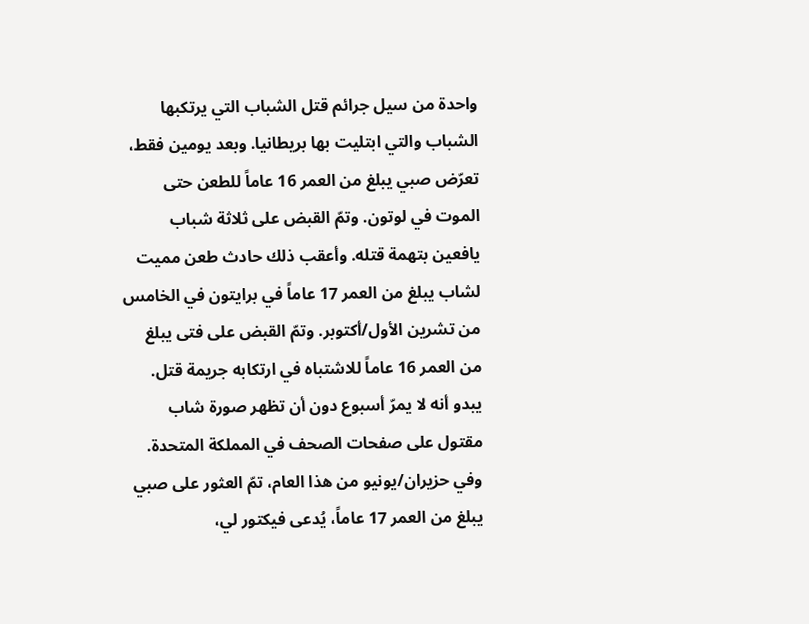واحدة من سيل جرائم قتل الشباب التي يرتكبها الشباب والتي ابتليت بها بريطانيا. وبعد يومين فقط، تعرّض صبي يبلغ من العمر 16 عاماً للطعن حتى الموت في لوتون. وتمّ القبض على ثلاثة شباب يافعين بتهمة قتله. وأعقب ذلك حادث طعن مميت لشاب يبلغ من العمر 17 عاماً في برايتون في الخامس من تشرين الأول/أكتوبر. وتمّ القبض على فتى يبلغ من العمر 16 عاماً للاشتباه في ارتكابه جريمة قتل. يبدو أنه لا يمرّ أسبوع دون أن تظهر صورة شاب مقتول على صفحات الصحف في المملكة المتحدة. وفي حزيران/يونيو من هذا العام، تمّ العثور على صبي يبلغ من العمر 17 عاماً، يُدعى فيكتور لي،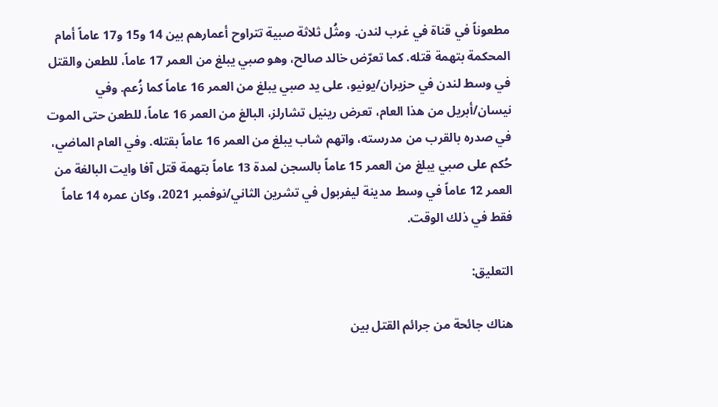مطعوناً في قناة في غرب لندن. ومثُل ثلاثة صبية تتراوح أعمارهم بين 14 و15 و17 عاماً أمام المحكمة بتهمة قتله. كما تعرّض خالد صالح، وهو صبي يبلغ من العمر 17 عاماً، للطعن والقتل في وسط لندن في حزيران/يونيو، على يد صبي يبلغ من العمر 16 عاماً كما زُعم. وفي نيسان/أبريل من هذا العام، تعرض رينيل تشارلز، البالغ من العمر 16 عاماً، للطعن حتى الموت في صدره بالقرب من مدرسته، واتهم شاب يبلغ من العمر 16 عاماً بقتله. وفي العام الماضي، حُكم على صبي يبلغ من العمر 15 عاماً بالسجن لمدة 13 عاماً بتهمة قتل آفا وايت البالغة من العمر 12 عاماً في وسط مدينة ليفربول في تشرين الثاني/نوفمبر 2021، وكان عمره 14 عاماً فقط في ذلك الوقت.

التعليق:

هناك جائحة من جرائم القتل بين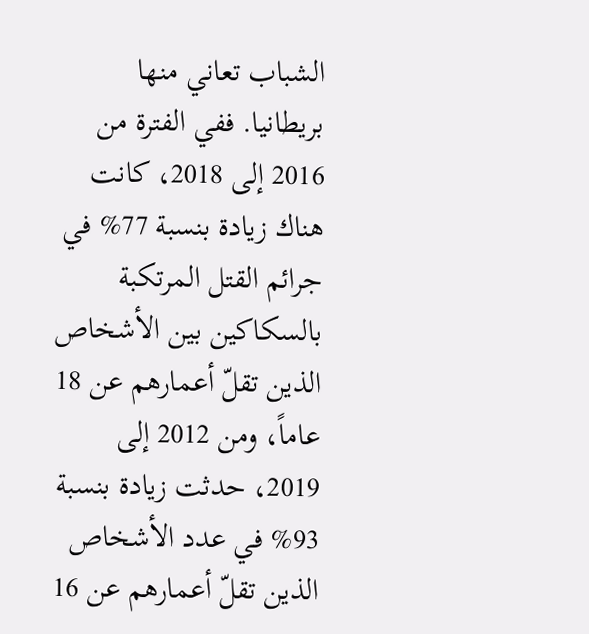الشباب تعاني منها بريطانيا. ففي الفترة من 2016 إلى 2018، كانت هناك زيادة بنسبة 77% في جرائم القتل المرتكبة بالسكاكين بين الأشخاص الذين تقلّ أعمارهم عن 18 عاماً، ومن 2012 إلى 2019، حدثت زيادة بنسبة 93% في عدد الأشخاص الذين تقلّ أعمارهم عن 16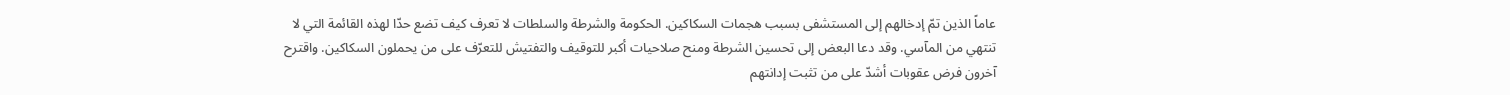عاماً الذين تمّ إدخالهم إلى المستشفى بسبب هجمات السكاكين. الحكومة والشرطة والسلطات لا تعرف كيف تضع حدّا لهذه القائمة التي لا تنتهي من المآسي. وقد دعا البعض إلى تحسين الشرطة ومنح صلاحيات أكبر للتوقيف والتفتيش للتعرّف على من يحملون السكاكين. واقترح آخرون فرض عقوبات أشدّ على من تثبت إدانتهم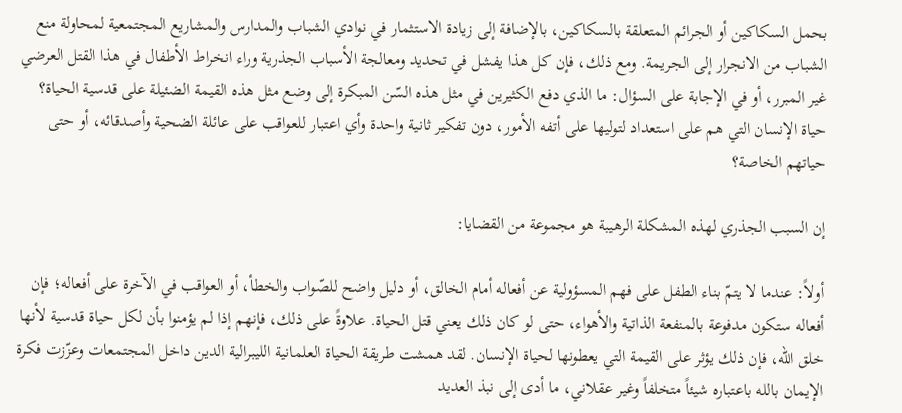بحمل السكاكين أو الجرائم المتعلقة بالسكاكين، بالإضافة إلى زيادة الاستثمار في نوادي الشباب والمدارس والمشاريع المجتمعية لمحاولة منع الشباب من الانجرار إلى الجريمة. ومع ذلك، فإن كل هذا يفشل في تحديد ومعالجة الأسباب الجذرية وراء انخراط الأطفال في هذا القتل العرضي غير المبرر، أو في الإجابة على السؤال: ما الذي دفع الكثيرين في مثل هذه السّن المبكرة إلى وضع مثل هذه القيمة الضئيلة على قدسية الحياة؟ حياة الإنسان التي هم على استعداد لتوليها على أتفه الأمور، دون تفكير ثانية واحدة وأي اعتبار للعواقب على عائلة الضحية وأصدقائه، أو حتى حياتهم الخاصة؟

إن السبب الجذري لهذه المشكلة الرهيبة هو مجموعة من القضايا:

أولاً: عندما لا يتمّ بناء الطفل على فهم المسؤولية عن أفعاله أمام الخالق، أو دليل واضح للصّواب والخطأ، أو العواقب في الآخرة على أفعاله؛ فإن أفعاله ستكون مدفوعة بالمنفعة الذاتية والأهواء، حتى لو كان ذلك يعني قتل الحياة. علاوةً على ذلك، فإنهم إذا لم يؤمنوا بأن لكل حياة قدسية لأنها خلق الله، فإن ذلك يؤثر على القيمة التي يعطونها لحياة الإنسان. لقد همشت طريقة الحياة العلمانية الليبرالية الدين داخل المجتمعات وعزّزت فكرة الإيمان بالله باعتباره شيئاً متخلفاً وغير عقلاني، ما أدى إلى نبذ العديد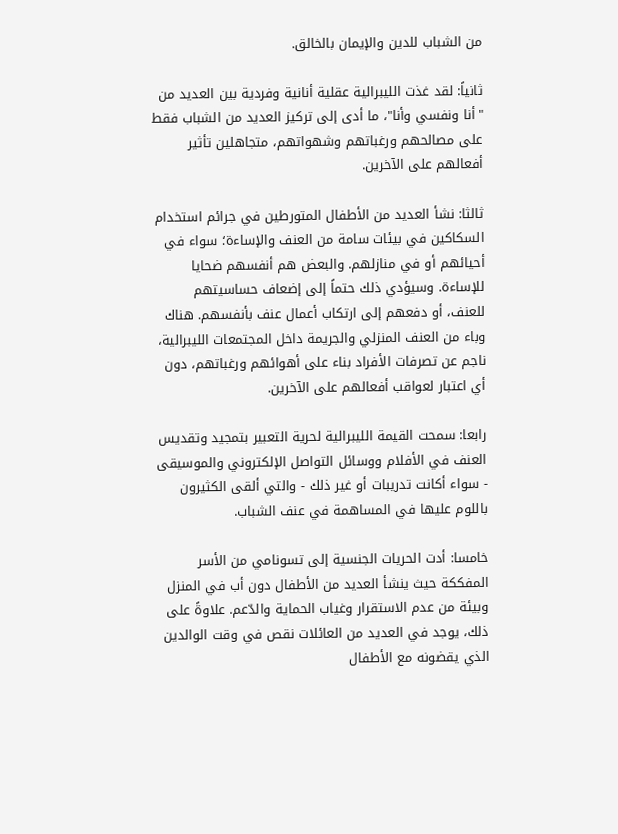من الشباب للدين والإيمان بالخالق.

ثانياً: لقد غذت الليبرالية عقلية أنانية وفردية بين العديد من "أنا ونفسي وأنا"، ما أدى إلى تركيز العديد من الشباب فقط على مصالحهم ورغباتهم وشهواتهم، متجاهلين تأثير أفعالهم على الآخرين.

ثالثا: نشأ العديد من الأطفال المتورطين في جرائم استخدام السكاكين في بيئات سامة من العنف والإساءة؛ سواء في أحيائهم أو في منازلهم. والبعض هم أنفسهم ضحايا للإساءة. وسيؤدي ذلك حتماً إلى إضعاف حساسيتهم للعنف، أو دفعهم إلى ارتكاب أعمال عنف بأنفسهم. هناك وباء من العنف المنزلي والجريمة داخل المجتمعات الليبرالية، ناجم عن تصرفات الأفراد بناء على أهوائهم ورغباتهم، دون أي اعتبار لعواقب أفعالهم على الآخرين.

رابعا: سمحت القيمة الليبرالية لحرية التعبير بتمجيد وتقديس العنف في الأفلام ووسائل التواصل الإلكتروني والموسيقى - سواء أكانت تدريبات أو غير ذلك - والتي ألقى الكثيرون باللوم عليها في المساهمة في عنف الشباب.

خامسا: أدت الحريات الجنسية إلى تسونامي من الأسر المفككة حيث ينشأ العديد من الأطفال دون أب في المنزل وبيئة من عدم الاستقرار وغياب الحماية والدّعم. علاوةً على ذلك، يوجد في العديد من العائلات نقص في وقت الوالدين الذي يقضونه مع الأطفال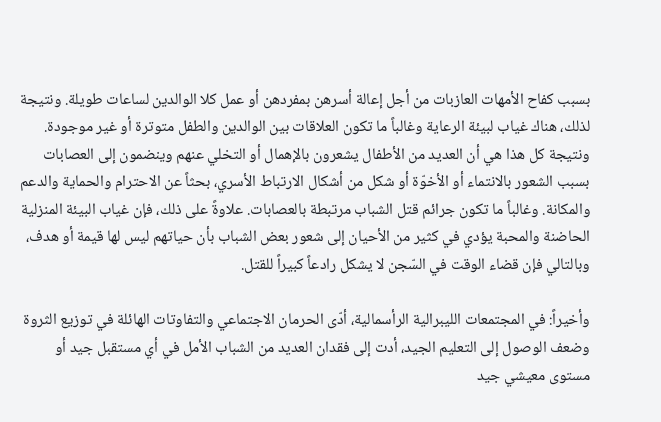بسبب كفاح الأمهات العازبات من أجل إعالة أسرهن بمفردهن أو عمل كلا الوالدين لساعات طويلة. ونتيجة لذلك، هناك غياب لبيئة الرعاية وغالباً ما تكون العلاقات بين الوالدين والطفل متوترة أو غير موجودة. ونتيجة كل هذا هي أن العديد من الأطفال يشعرون بالإهمال أو التخلي عنهم وينضمون إلى العصابات بسبب الشعور بالانتماء أو الأخوّة أو شكل من أشكال الارتباط الأسري، بحثاً عن الاحترام والحماية والدعم والمكانة. وغالباً ما تكون جرائم قتل الشباب مرتبطة بالعصابات. علاوةً على ذلك، فإن غياب البيئة المنزلية الحاضنة والمحبة يؤدي في كثير من الأحيان إلى شعور بعض الشباب بأن حياتهم ليس لها قيمة أو هدف، وبالتالي فإن قضاء الوقت في السّجن لا يشكل رادعاً كبيراً للقتل.

وأخيراً: في المجتمعات الليبرالية الرأسمالية، أدّى الحرمان الاجتماعي والتفاوتات الهائلة في توزيع الثروة وضعف الوصول إلى التعليم الجيد، أدت إلى فقدان العديد من الشباب الأمل في أي مستقبل جيد أو مستوى معيشي جيد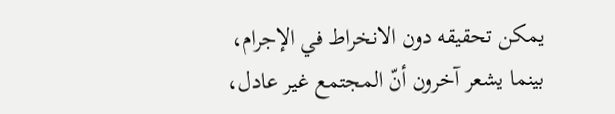يمكن تحقيقه دون الانخراط في الإجرام، بينما يشعر آخرون أنّ المجتمع غير عادل،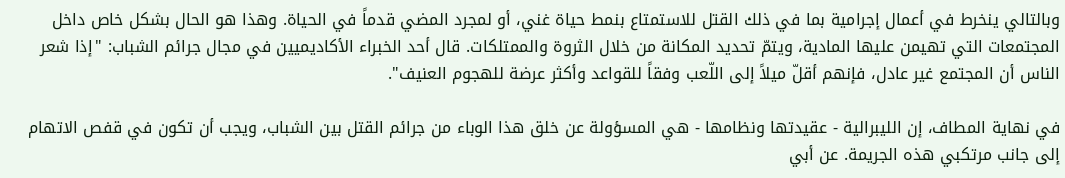وبالتالي ينخرط في أعمال إجرامية بما في ذلك القتل للاستمتاع بنمط حياة غني، أو لمجرد المضي قدماً في الحياة. وهذا هو الحال بشكل خاص داخل المجتمعات التي تهيمن عليها المادية، ويتمّ تحديد المكانة من خلال الثروة والممتلكات. قال أحد الخبراء الأكاديميين في مجال جرائم الشباب: "إذا شعر الناس أن المجتمع غير عادل، فإنهم أقلّ ميلاً إلى اللّعب وفقاً للقواعد وأكثر عرضة للهجوم العنيف".

في نهاية المطاف، إن الليبرالية - عقيدتها ونظامها - هي المسؤولة عن خلق هذا الوباء من جرائم القتل بين الشباب، ويجب أن تكون في قفص الاتهام إلى جانب مرتكبي هذه الجريمة. عن أبي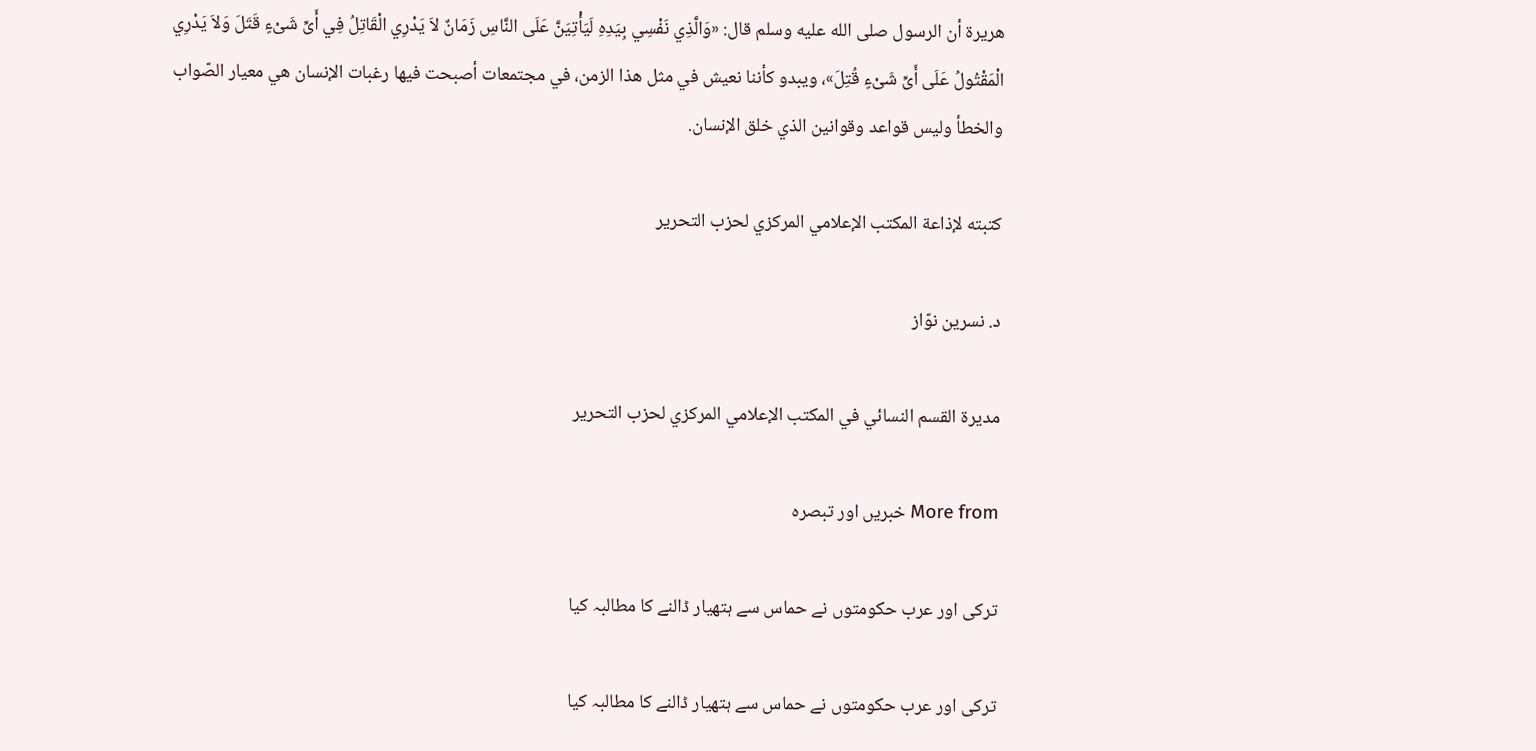هريرة أن الرسول صلى الله عليه وسلم قال: «وَالَّذِي نَفْسِي بِيَدِهِ لَيَأْتِيَنَّ عَلَى النَّاسِ زَمَانٌ لاَ يَدْرِي الْقَاتِلُ فِي أَىِّ شَىْءٍ قَتَلَ وَلاَ يَدْرِي الْمَقْتُولُ عَلَى أَىِّ شَىْءٍ قُتِلَ»، ويبدو كأننا نعيش في مثل هذا الزمن، في مجتمعات أصبحت فيها رغبات الإنسان هي معيار الصّواب والخطأ وليس قواعد وقوانين الذي خلق الإنسان.

كتبته لإذاعة المكتب الإعلامي المركزي لحزب التحرير

د. نسرين نوّاز

مديرة القسم النسائي في المكتب الإعلامي المركزي لحزب التحرير

More from خبریں اور تبصرہ

ترکی اور عرب حکومتوں نے حماس سے ہتھیار ڈالنے کا مطالبہ کیا

ترکی اور عرب حکومتوں نے حماس سے ہتھیار ڈالنے کا مطالبہ کیا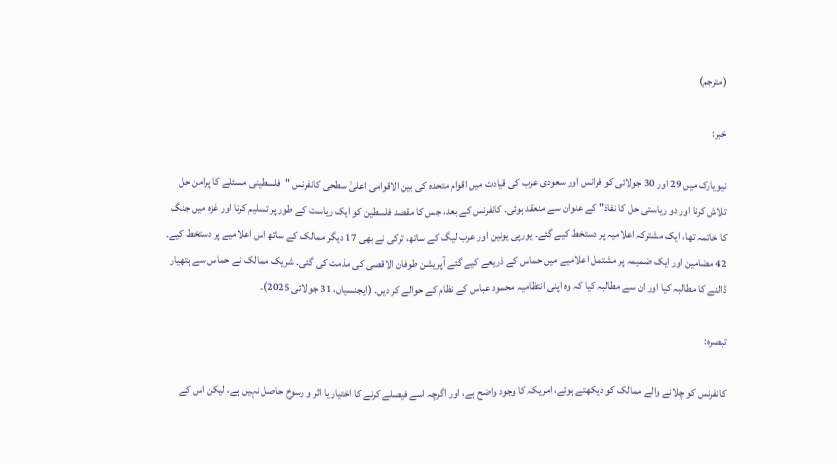(مترجم)

خبر:

نیویارک میں 29 اور 30 جولائی کو فرانس اور سعودی عرب کی قیادت میں اقوام متحدہ کی بین الاقوامی اعلیٰ سطحی کانفرنس "فلسطینی مسئلے کا پرامن حل تلاش کرنا اور دو ریاستی حل کا نفاذ" کے عنوان سے منعقد ہوئی۔ کانفرنس کے بعد، جس کا مقصد فلسطین کو ایک ریاست کے طور پر تسلیم کرنا اور غزہ میں جنگ کا خاتمہ تھا، ایک مشترکہ اعلامیہ پر دستخط کیے گئے۔ یورپی یونین اور عرب لیگ کے ساتھ، ترکی نے بھی 17 دیگر ممالک کے ساتھ اس اعلامیے پر دستخط کیے۔ 42 مضامین اور ایک ضمیمہ پر مشتمل اعلامیے میں حماس کے ذریعے کیے گئے آپریشن طوفان الاقصی کی مذمت کی گئی۔ شریک ممالک نے حماس سے ہتھیار ڈالنے کا مطالبہ کیا اور ان سے مطالبہ کیا کہ وہ اپنی انتظامیہ محمود عباس کے نظام کے حوالے کر دیں۔ (ایجنسیاں، 31 جولائی 2025)۔

تبصرہ:

کانفرنس کو چلانے والے ممالک کو دیکھتے ہوئے، امریکہ کا وجود واضح ہے، اور اگرچہ اسے فیصلے کرنے کا اختیار یا اثر و رسوخ حاصل نہیں ہے، لیکن اس کے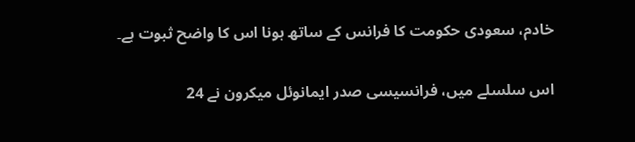خادم، سعودی حکومت کا فرانس کے ساتھ ہونا اس کا واضح ثبوت ہے۔

اس سلسلے میں، فرانسیسی صدر ایمانوئل میکرون نے 24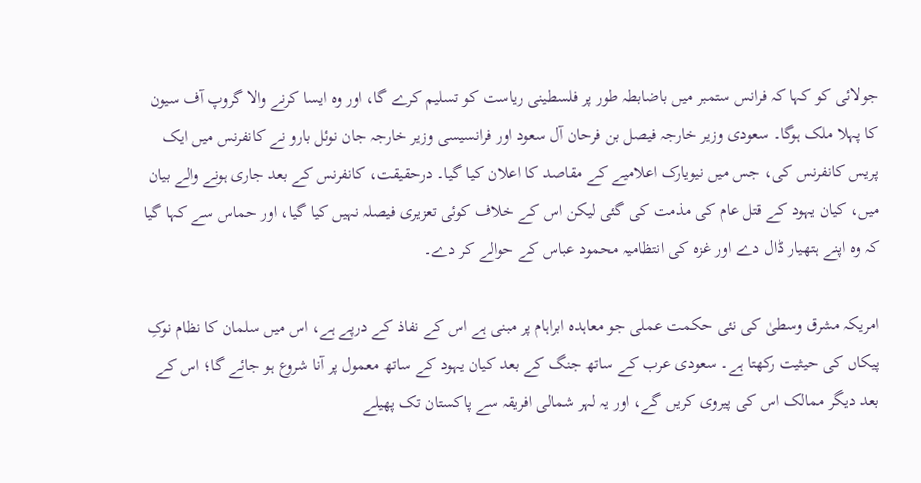جولائی کو کہا کہ فرانس ستمبر میں باضابطہ طور پر فلسطینی ریاست کو تسلیم کرے گا، اور وہ ایسا کرنے والا گروپ آف سیون کا پہلا ملک ہوگا۔ سعودی وزیر خارجہ فیصل بن فرحان آل سعود اور فرانسیسی وزیر خارجہ جان نوئل بارو نے کانفرنس میں ایک پریس کانفرنس کی، جس میں نیویارک اعلامیے کے مقاصد کا اعلان کیا گیا۔ درحقیقت، کانفرنس کے بعد جاری ہونے والے بیان میں، کیان یہود کے قتل عام کی مذمت کی گئی لیکن اس کے خلاف کوئی تعزیری فیصلہ نہیں کیا گیا، اور حماس سے کہا گیا کہ وہ اپنے ہتھیار ڈال دے اور غزہ کی انتظامیہ محمود عباس کے حوالے کر دے۔

امریکہ مشرق وسطیٰ کی نئی حکمت عملی جو معاہدہ ابراہام پر مبنی ہے اس کے نفاذ کے درپے ہے، اس میں سلمان کا نظام نوکِ پیکاں کی حیثیت رکھتا ہے۔ سعودی عرب کے ساتھ جنگ کے بعد کیان یہود کے ساتھ معمول پر آنا شروع ہو جائے گا؛ اس کے بعد دیگر ممالک اس کی پیروی کریں گے، اور یہ لہر شمالی افریقہ سے پاکستان تک پھیلے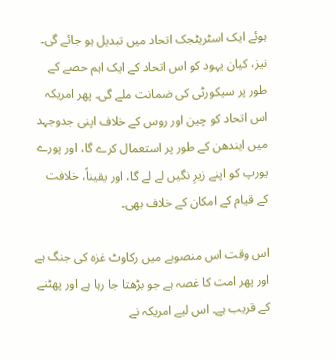ہوئے ایک اسٹریٹجک اتحاد میں تبدیل ہو جائے گی۔ نیز، کیان یہود کو اس اتحاد کے ایک اہم حصے کے طور پر سیکورٹی کی ضمانت ملے گی۔ پھر امریکہ اس اتحاد کو چین اور روس کے خلاف اپنی جدوجہد میں ایندھن کے طور پر استعمال کرے گا، اور پورے یورپ کو اپنے زیرِ نگیں لے لے گا، اور یقیناً، خلافت کے قیام کے امکان کے خلاف بھی۔

اس وقت اس منصوبے میں رکاوٹ غزہ کی جنگ ہے اور پھر امت کا غصہ ہے جو بڑھتا جا رہا ہے اور پھٹنے کے قریب ہے۔ اس لیے امریکہ نے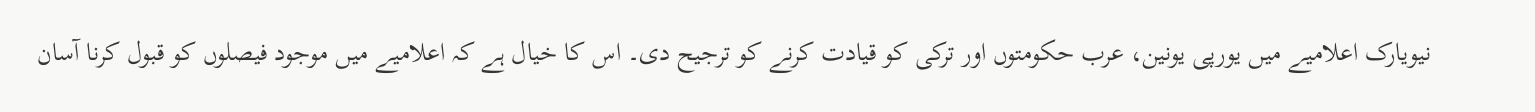نیویارک اعلامیے میں یورپی یونین، عرب حکومتوں اور ترکی کو قیادت کرنے کو ترجیح دی۔ اس کا خیال ہے کہ اعلامیے میں موجود فیصلوں کو قبول کرنا آسان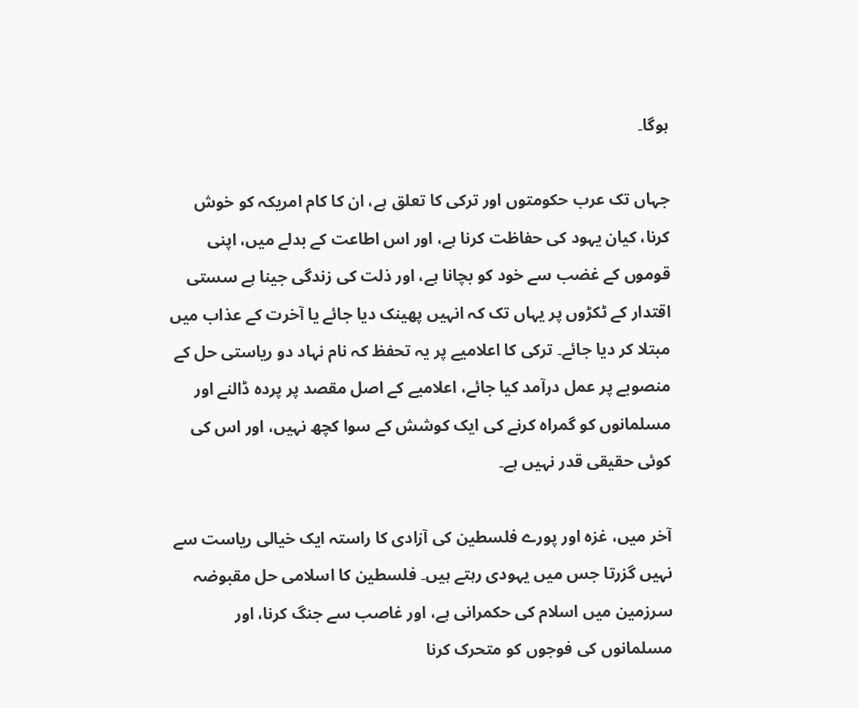ہوگا۔

جہاں تک عرب حکومتوں اور ترکی کا تعلق ہے، ان کا کام امریکہ کو خوش کرنا، کیان یہود کی حفاظت کرنا ہے، اور اس اطاعت کے بدلے میں، اپنی قوموں کے غضب سے خود کو بچانا ہے، اور ذلت کی زندگی جینا ہے سستی اقتدار کے ٹکڑوں پر یہاں تک کہ انہیں پھینک دیا جائے یا آخرت کے عذاب میں مبتلا کر دیا جائے۔ ترکی کا اعلامیے پر یہ تحفظ کہ نام نہاد دو ریاستی حل کے منصوبے پر عمل درآمد کیا جائے، اعلامیے کے اصل مقصد پر پردہ ڈالنے اور مسلمانوں کو گمراہ کرنے کی ایک کوشش کے سوا کچھ نہیں، اور اس کی کوئی حقیقی قدر نہیں ہے۔

آخر میں، غزہ اور پورے فلسطین کی آزادی کا راستہ ایک خیالی ریاست سے نہیں گزرتا جس میں یہودی رہتے ہیں۔ فلسطین کا اسلامی حل مقبوضہ سرزمین میں اسلام کی حکمرانی ہے، اور غاصب سے جنگ کرنا، اور مسلمانوں کی فوجوں کو متحرک کرنا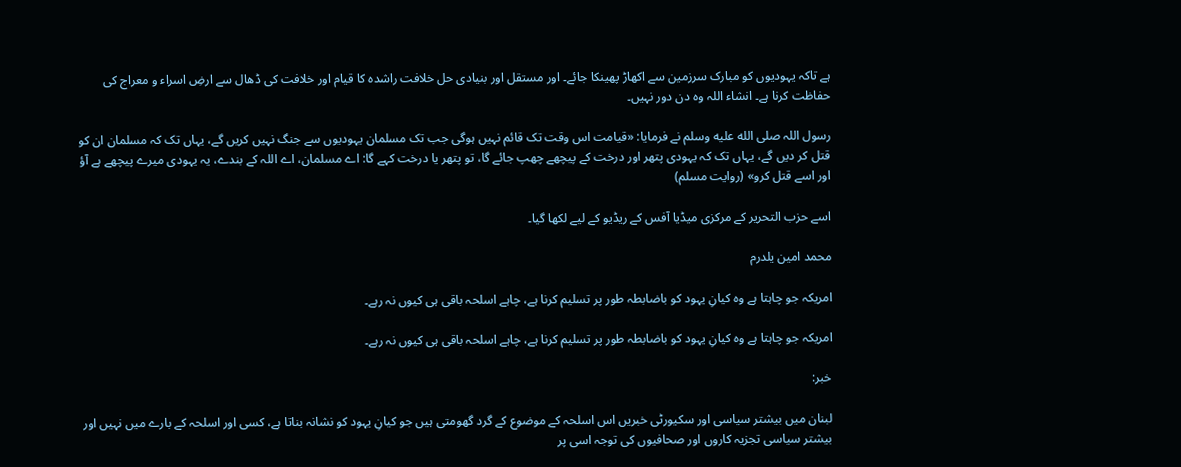ہے تاکہ یہودیوں کو مبارک سرزمین سے اکھاڑ پھینکا جائے۔ اور مستقل اور بنیادی حل خلافت راشدہ کا قیام اور خلافت کی ڈھال سے ارضِ اسراء و معراج کی حفاظت کرنا ہے۔ انشاء اللہ وہ دن دور نہیں۔

رسول اللہ صلى الله عليه وسلم نے فرمایا: «قیامت اس وقت تک قائم نہیں ہوگی جب تک مسلمان یہودیوں سے جنگ نہیں کریں گے، یہاں تک کہ مسلمان ان کو قتل کر دیں گے، یہاں تک کہ یہودی پتھر اور درخت کے پیچھے چھپ جائے گا، تو پتھر یا درخت کہے گا: اے مسلمان، اے اللہ کے بندے، یہ یہودی میرے پیچھے ہے آؤ اور اسے قتل کرو» (روایت مسلم)

اسے حزب التحریر کے مرکزی میڈیا آفس کے ریڈیو کے لیے لکھا گیا۔

محمد امین یلدرم

امریکہ جو چاہتا ہے وہ کیانِ یہود کو باضابطہ طور پر تسلیم کرنا ہے، چاہے اسلحہ باقی ہی کیوں نہ رہے۔

امریکہ جو چاہتا ہے وہ کیانِ یہود کو باضابطہ طور پر تسلیم کرنا ہے، چاہے اسلحہ باقی ہی کیوں نہ رہے۔

خبر:

لبنان میں بیشتر سیاسی اور سکیورٹی خبریں اس اسلحہ کے موضوع کے گرد گھومتی ہیں جو کیانِ یہود کو نشانہ بناتا ہے، کسی اور اسلحہ کے بارے میں نہیں اور بیشتر سیاسی تجزیہ کاروں اور صحافیوں کی توجہ اسی پر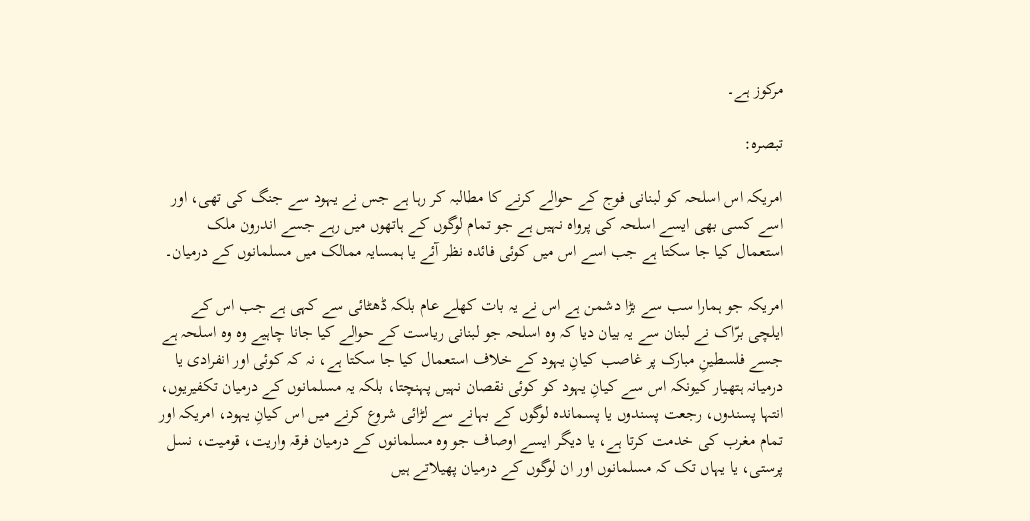مرکوز ہے۔

تبصرہ:

امریکہ اس اسلحہ کو لبنانی فوج کے حوالے کرنے کا مطالبہ کر رہا ہے جس نے یہود سے جنگ کی تھی، اور اسے کسی بھی ایسے اسلحہ کی پرواہ نہیں ہے جو تمام لوگوں کے ہاتھوں میں رہے جسے اندرون ملک استعمال کیا جا سکتا ہے جب اسے اس میں کوئی فائدہ نظر آئے یا ہمسایہ ممالک میں مسلمانوں کے درمیان۔

امریکہ جو ہمارا سب سے بڑا دشمن ہے اس نے یہ بات کھلے عام بلکہ ڈھٹائی سے کہی ہے جب اس کے ایلچی برّاک نے لبنان سے یہ بیان دیا کہ وہ اسلحہ جو لبنانی ریاست کے حوالے کیا جانا چاہیے وہ وہ اسلحہ ہے جسے فلسطینِ مبارک پر غاصب کیانِ یہود کے خلاف استعمال کیا جا سکتا ہے، نہ کہ کوئی اور انفرادی یا درمیانہ ہتھیار کیونکہ اس سے کیانِ یہود کو کوئی نقصان نہیں پہنچتا، بلکہ یہ مسلمانوں کے درمیان تکفیریوں، انتہا پسندوں، رجعت پسندوں یا پسماندہ لوگوں کے بہانے سے لڑائی شروع کرنے میں اس کیانِ یہود، امریکہ اور تمام مغرب کی خدمت کرتا ہے، یا دیگر ایسے اوصاف جو وہ مسلمانوں کے درمیان فرقہ واریت، قومیت، نسل پرستی، یا یہاں تک کہ مسلمانوں اور ان لوگوں کے درمیان پھیلاتے ہیں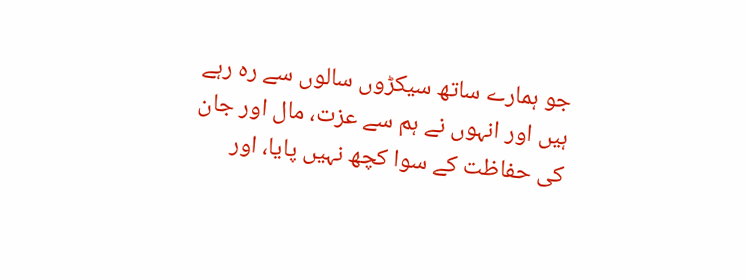جو ہمارے ساتھ سیکڑوں سالوں سے رہ رہے ہیں اور انہوں نے ہم سے عزت، مال اور جان کی حفاظت کے سوا کچھ نہیں پایا، اور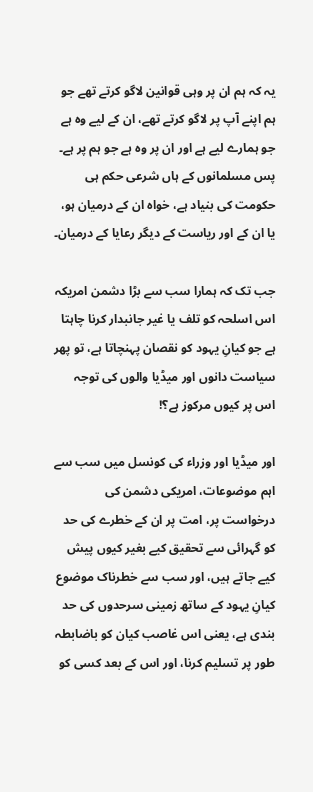یہ کہ ہم ان پر وہی قوانین لاگو کرتے تھے جو ہم اپنے آپ پر لاگو کرتے تھے، ان کے لیے وہ ہے جو ہمارے لیے ہے اور ان پر وہ ہے جو ہم پر ہے۔ پس مسلمانوں کے ہاں شرعی حکم ہی حکومت کی بنیاد ہے، خواہ ان کے درمیان ہو، یا ان کے اور ریاست کے دیگر رعایا کے درمیان۔

جب تک کہ ہمارا سب سے بڑا دشمن امریکہ اس اسلحہ کو تلف یا غیر جانبدار کرنا چاہتا ہے جو کیانِ یہود کو نقصان پہنچاتا ہے، تو پھر سیاست دانوں اور میڈیا والوں کی توجہ اس پر کیوں مرکوز ہے؟!

اور میڈیا اور وزراء کی کونسل میں سب سے اہم موضوعات، امریکی دشمن کی درخواست پر، امت پر ان کے خطرے کی حد کو گہرائی سے تحقیق کیے بغیر کیوں پیش کیے جاتے ہیں، اور سب سے خطرناک موضوع کیانِ یہود کے ساتھ زمینی سرحدوں کی حد بندی ہے، یعنی اس غاصب کیان کو باضابطہ طور پر تسلیم کرنا، اور اس کے بعد کسی کو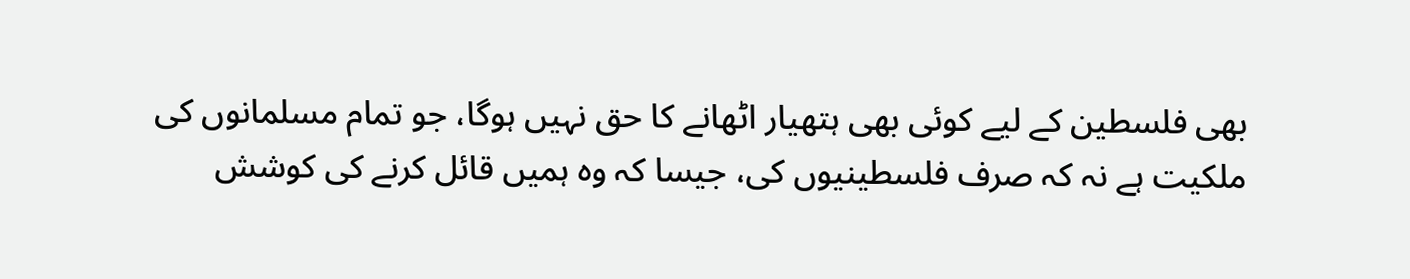بھی فلسطین کے لیے کوئی بھی ہتھیار اٹھانے کا حق نہیں ہوگا، جو تمام مسلمانوں کی ملکیت ہے نہ کہ صرف فلسطینیوں کی، جیسا کہ وہ ہمیں قائل کرنے کی کوشش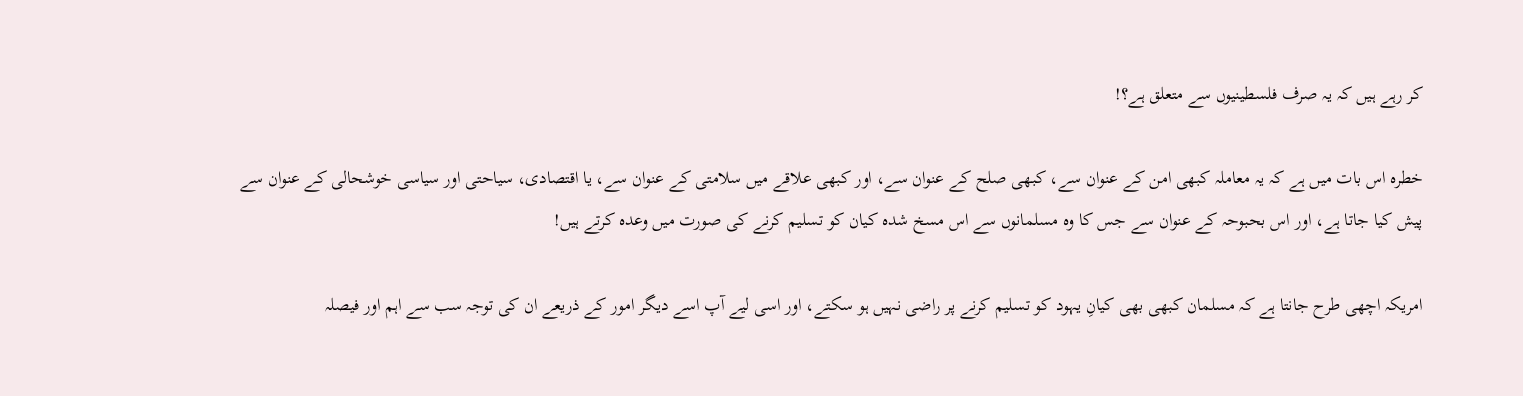کر رہے ہیں کہ یہ صرف فلسطینیوں سے متعلق ہے؟!

خطرہ اس بات میں ہے کہ یہ معاملہ کبھی امن کے عنوان سے، کبھی صلح کے عنوان سے، اور کبھی علاقے میں سلامتی کے عنوان سے، یا اقتصادی، سیاحتی اور سیاسی خوشحالی کے عنوان سے پیش کیا جاتا ہے، اور اس بحبوحہ کے عنوان سے جس کا وہ مسلمانوں سے اس مسخ شدہ کیان کو تسلیم کرنے کی صورت میں وعدہ کرتے ہیں!

امریکہ اچھی طرح جانتا ہے کہ مسلمان کبھی بھی کیانِ یہود کو تسلیم کرنے پر راضی نہیں ہو سکتے، اور اسی لیے آپ اسے دیگر امور کے ذریعے ان کی توجہ سب سے اہم اور فیصلہ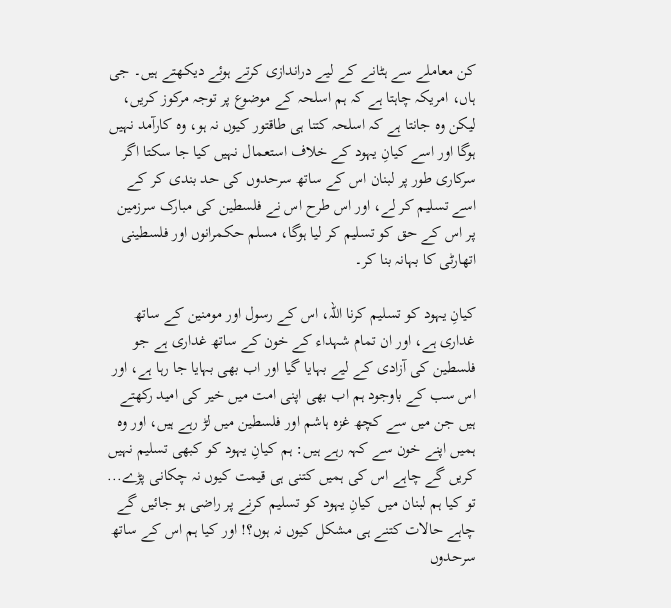کن معاملے سے ہٹانے کے لیے دراندازی کرتے ہوئے دیکھتے ہیں۔ جی ہاں، امریکہ چاہتا ہے کہ ہم اسلحہ کے موضوع پر توجہ مرکوز کریں، لیکن وہ جانتا ہے کہ اسلحہ کتنا ہی طاقتور کیوں نہ ہو، وہ کارآمد نہیں ہوگا اور اسے کیانِ یہود کے خلاف استعمال نہیں کیا جا سکتا اگر سرکاری طور پر لبنان اس کے ساتھ سرحدوں کی حد بندی کر کے اسے تسلیم کر لے، اور اس طرح اس نے فلسطین کی مبارک سرزمین پر اس کے حق کو تسلیم کر لیا ہوگا، مسلم حکمرانوں اور فلسطینی اتھارٹی کا بہانہ بنا کر۔

کیانِ یہود کو تسلیم کرنا اللہ، اس کے رسول اور مومنین کے ساتھ غداری ہے، اور ان تمام شہداء کے خون کے ساتھ غداری ہے جو فلسطین کی آزادی کے لیے بہایا گیا اور اب بھی بہایا جا رہا ہے، اور اس سب کے باوجود ہم اب بھی اپنی امت میں خیر کی امید رکھتے ہیں جن میں سے کچھ غزہ ہاشم اور فلسطین میں لڑ رہے ہیں، اور وہ ہمیں اپنے خون سے کہہ رہے ہیں: ہم کیانِ یہود کو کبھی تسلیم نہیں کریں گے چاہے اس کی ہمیں کتنی ہی قیمت کیوں نہ چکانی پڑے... تو کیا ہم لبنان میں کیانِ یہود کو تسلیم کرنے پر راضی ہو جائیں گے چاہے حالات کتنے ہی مشکل کیوں نہ ہوں؟! اور کیا ہم اس کے ساتھ سرحدوں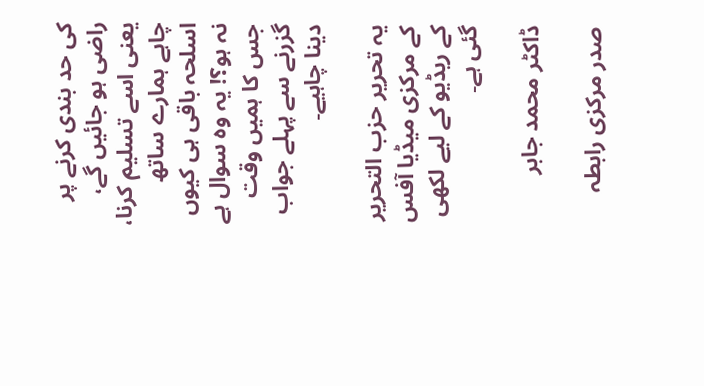کی حد بندی کرنے پر راضی ہو جائیں گے، یعنی اسے تسلیم کرنا، چاہے ہمارے ساتھ اسلحہ باقی ہی کیوں نہ ہو؟! یہ وہ سوال ہے جس کا ہمیں وقت گزرنے سے پہلے جواب دینا چاہیے۔

یہ تحریر حزب التحریر کے مرکزی میڈیا آفس کے ریڈیو کے لیے لکھی گئی ہے۔

ڈاکٹر محمد جابر

صدر مرکزی رابطہ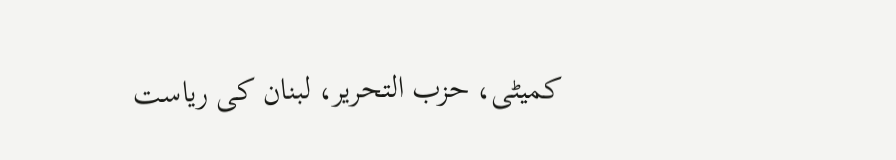کمیٹی، حزب التحریر، لبنان کی ریاست